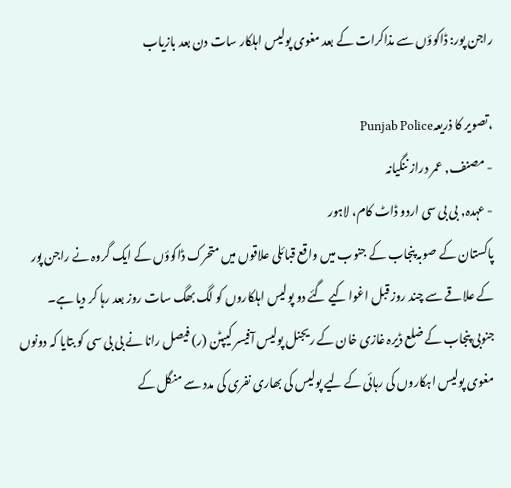راجن پور: ڈاکوؤں سے مذاکرات کے بعد مغوی پولیس اہلکار سات دن بعد بازیاب

،تصویر کا ذریعہPunjab Police
- مصنف, عمر دراز ننگیانہ
- عہدہ, بی بی سی اردو ڈاٹ کام، لاہور
پاکستان کے صوبہ پنجاب کے جنوب میں واقع قبائلی علاقوں میں متحرک ڈاکوؤں کے ایک گروہ نے راجن پور کے علاقے سے چند روز قبل اغوا کیے گئے دو پولیس اہلکاروں کو لگ بھگ سات روز بعد رہا کر دیا ہے۔
جنوبی پنجاب کے ضلع ڈیرہ غازی خان کے ریجنل پولیس آفیسر کیپٹن (ر) فیصل رانا نے بی بی سی کو بتایا کہ دونوں مغوی پولیس اہکاروں کی رہائی کے لیے پولیس کی بھاری نفری کی مدد سے منگل کے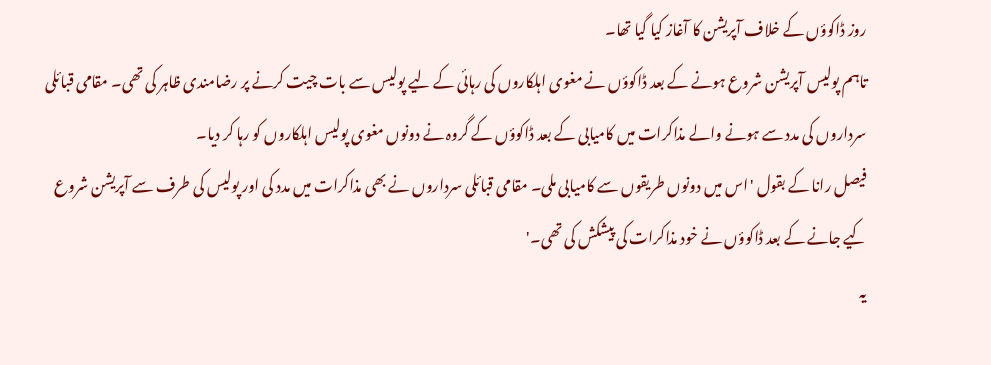روز ڈاکوؤں کے خلاف آپریشن کا آغاز کیا گیا تھا۔
تاہم پولیس آپریشن شروع ہونے کے بعد ڈاکوؤں نے مغوی اہلکاروں کی رہائی کے لیے پولیس سے بات چیت کرنے پر رضامندی ظاہر کی تھی۔ مقامی قبائلی سرداروں کی مدد سے ہونے والے مذاکرات میں کامیابی کے بعد ڈاکوؤں کے گروہ نے دونوں مغوی پولیس اہلکاروں کو رہا کر دیا۔
فیصل رانا کے بقول 'اس میں دونوں طریقوں سے کامیابی ملی۔ مقامی قبائلی سرداروں نے بھی مذاکرات میں مدد کی اور پولیس کی طرف سے آپریشن شروع کیے جانے کے بعد ڈاکوؤں نے خود مذاکرات کی پیشکش کی تھی۔'
یہ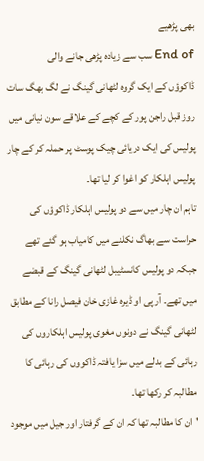بھی پڑھیے
End of سب سے زیادہ پڑھی جانے والی
ڈاکوؤں کے ایک گروہ لٹھانی گینگ نے لگ بھگ سات روز قبل راجن پور کے کچے کے علاقے سون نیانی میں پولیس کی ایک دریائی چیک پوسٹ پر حملہ کر کے چار پولیس اہلکار کو اغوا کر لیا تھا۔
تاہم ان چار میں سے دو پولیس اہلکار ڈاکوؤں کی حراست سے بھاگ نکلنے میں کامیاب ہو گئے تھے جبکہ دو پولیس کانسٹیبل لٹھانی گینگ کے قبضے میں تھے۔ آر پی او ڈیرہ غازی خان فیصل رانا کے مطابق لٹھانی گینگ نے دونوں مغوی پولیس اہلکاروں کی رہائی کے بدلے میں سزا یافتہ ڈاکووں کی رہائی کا مطالبہ کر رکھا تھا۔
'ان کا مطالبہ تھا کہ ان کے گرفتار اور جیل میں موجود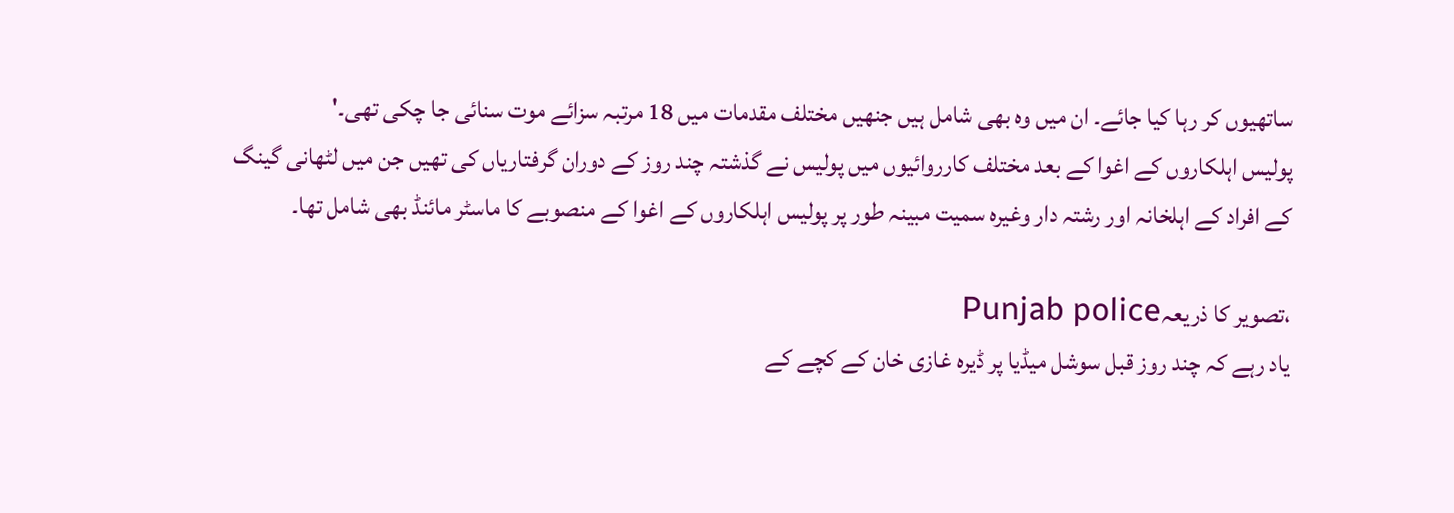ساتھیوں کر رہا کیا جائے۔ ان میں وہ بھی شامل ہیں جنھیں مختلف مقدمات میں 18 مرتبہ سزائے موت سنائی جا چکی تھی۔'
پولیس اہلکاروں کے اغوا کے بعد مختلف کارروائیوں میں پولیس نے گذشتہ چند روز کے دوران گرفتاریاں کی تھیں جن میں لٹھانی گینگ کے افراد کے اہلخانہ اور رشتہ دار وغیرہ سمیت مبینہ طور پر پولیس اہلکاروں کے اغوا کے منصوبے کا ماسٹر مائنڈ بھی شامل تھا۔

،تصویر کا ذریعہPunjab police
یاد رہے کہ چند روز قبل سوشل میڈیا پر ڈیرہ غازی خان کے کچے کے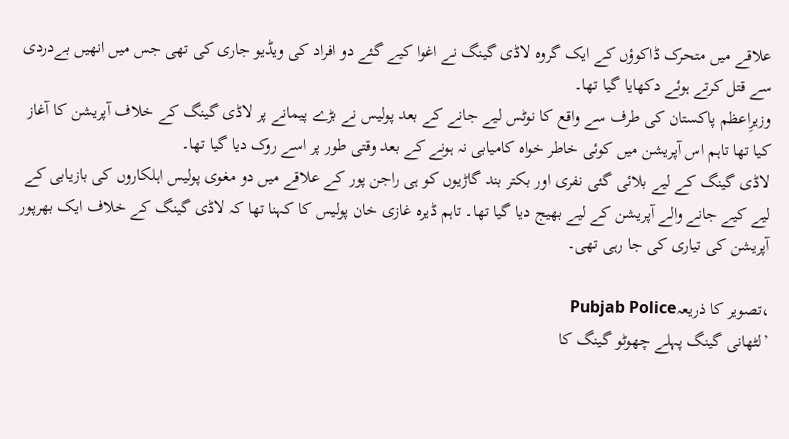علاقے میں متحرک ڈاکوؤں کے ایک گروہ لاڈی گینگ نے اغوا کیے گئے دو افراد کی ویڈیو جاری کی تھی جس میں انھیں بےدردی سے قتل کرتے ہوئے دکھایا گیا تھا۔
وزیرِاعظم پاکستان کی طرف سے واقع کا نوٹس لیے جانے کے بعد پولیس نے بڑے پیمانے پر لاڈی گینگ کے خلاف آپریشن کا آغاز کیا تھا تاہم اس آپریشن میں کوئی خاطر خواہ کامیابی نہ ہونے کے بعد وقتی طور پر اسے روک دیا گیا تھا۔
لاڈی گینگ کے لیے بلائی گئی نفری اور بکتر بند گاڑیوں کو ہی راجن پور کے علاقے میں دو مغوی پولیس اہلکاروں کی بازیابی کے لیے کیے جانے والے آپریشن کے لیے بھیج دیا گیا تھا۔ تاہم ڈیرہ غازی خان پولیس کا کہنا تھا کہ لاڈی گینگ کے خلاف ایک بھرپور آپریشن کی تیاری کی جا رہی تھی۔

،تصویر کا ذریعہPubjab Police
’لٹھانی گینگ پہلے چھوٹو گینگ کا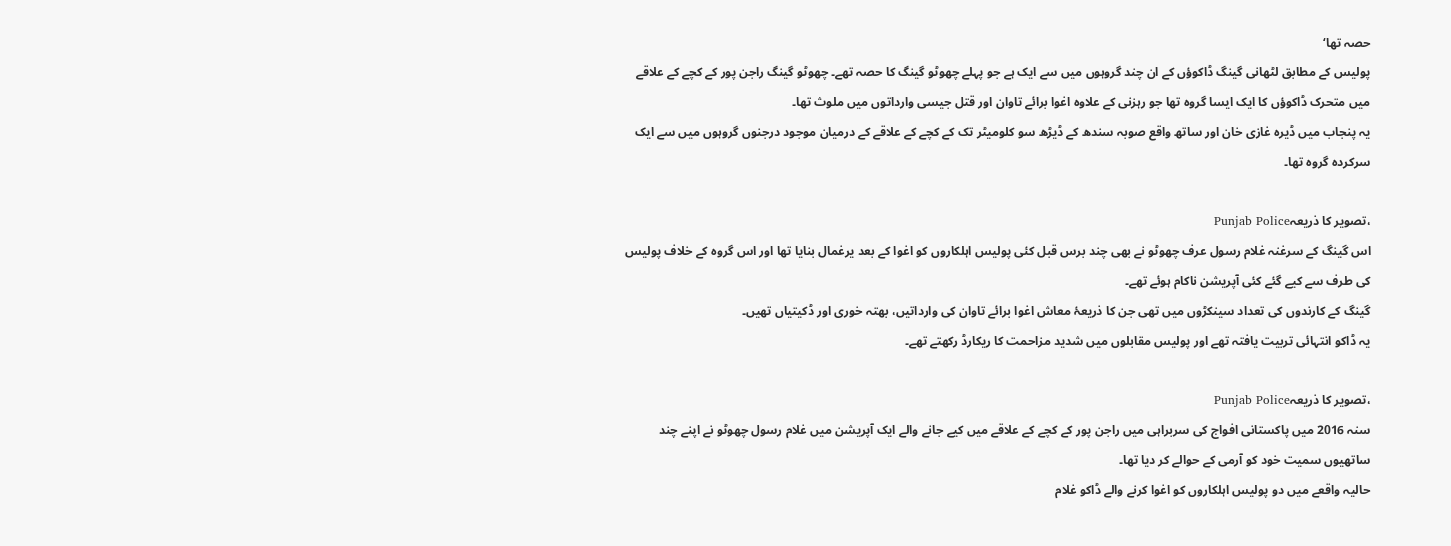حصہ تھا‘
پولیس کے مطابق لٹھانی گینگ ڈاکوؤں کے ان چند گروہوں میں سے ایک ہے جو پہلے چھوٹو گینگ کا حصہ تھے۔ چھوٹو گینگ راجن پور کے کچے کے علاقے میں متحرک ڈاکوؤں کا ایک ایسا گروہ تھا جو رہزنی کے علاوہ اغوا برائے تاوان اور قتل جیسی وارداتوں میں ملوث تھا۔
یہ پنجاب میں ڈیرہ غازی خان اور ساتھ واقع صوبہ سندھ کے ڈیڑھ سو کلومیٹر تک کے کچے کے علاقے کے درمیان موجود درجنوں گروہوں میں سے ایک سرکردہ گروہ تھا۔

،تصویر کا ذریعہPunjab Police
اس گینگ کے سرغنہ غلام رسول عرف چھوٹو نے بھی چند برس قبل کئی پولیس اہلکاروں کو اغوا کے بعد یرغمال بنایا تھا اور اس گروہ کے خلاف پولیس کی طرف سے کیے گئے کئی آپریشن ناکام ہوئے تھے۔
گینگ کے کارندوں کی تعداد سینکڑوں میں تھی جن کا ذریعۂ معاش اغوا برائے تاوان کی وارداتیں، بھتہ خوری اور ڈکیتیاں تھیں۔
یہ ڈاکو انتہائی تربیت یافتہ تھے اور پولیس مقابلوں میں شدید مزاحمت کا ریکارڈ رکھتے تھے۔

،تصویر کا ذریعہPunjab Police
سنہ 2016 میں پاکستانی افواج کی سربراہی میں راجن پور کے کچے کے علاقے میں کیے جانے والے ایک آپریشن میں غلام رسول چھوٹو نے اپنے چند ساتھیوں سمیت خود کو آرمی کے حوالے کر دیا تھا۔
حالیہ واقعے میں دو پولیس اہلکاروں کو اغوا کرنے والے ڈاکو غلام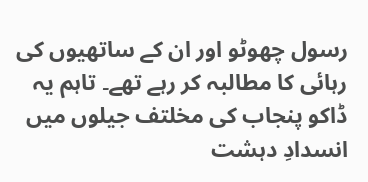رسول چھوٹو اور ان کے ساتھیوں کی رہائی کا مطالبہ کر رہے تھے۔ تاہم یہ ڈاکو پنجاب کی مخلتف جیلوں میں انسدادِ دہشت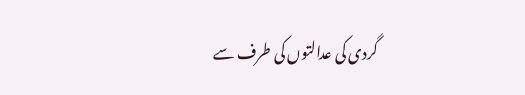گردی کی عدالتوں کی طرف سے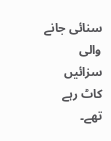سنائی جانے والی سزائیں کاٹ رہے تھے۔